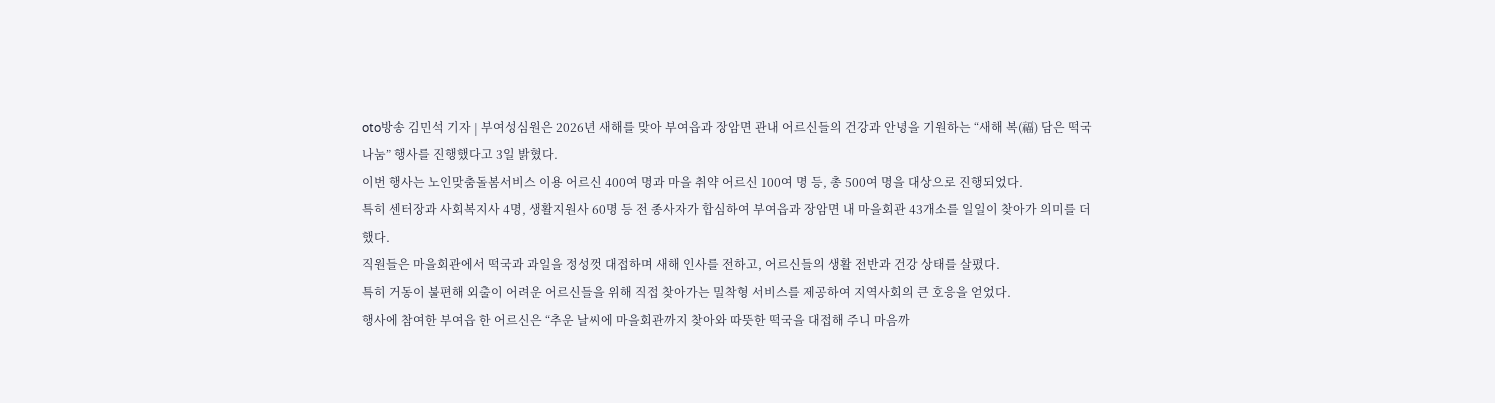oto방송 김민석 기자 | 부여성심원은 2026년 새해를 맞아 부여읍과 장암면 관내 어르신들의 건강과 안녕을 기원하는 “새해 복(福) 담은 떡국 나눔” 행사를 진행했다고 3일 밝혔다.
이번 행사는 노인맞춤돌봄서비스 이용 어르신 400여 명과 마을 취약 어르신 100여 명 등, 총 500여 명을 대상으로 진행되었다.
특히 센터장과 사회복지사 4명, 생활지원사 60명 등 전 종사자가 합심하여 부여읍과 장암면 내 마을회관 43개소를 일일이 찾아가 의미를 더했다.
직원들은 마을회관에서 떡국과 과일을 정성껏 대접하며 새해 인사를 전하고, 어르신들의 생활 전반과 건강 상태를 살폈다.
특히 거동이 불편해 외출이 어려운 어르신들을 위해 직접 찾아가는 밀착형 서비스를 제공하여 지역사회의 큰 호응을 얻었다.
행사에 참여한 부여읍 한 어르신은 “추운 날씨에 마을회관까지 찾아와 따뜻한 떡국을 대접해 주니 마음까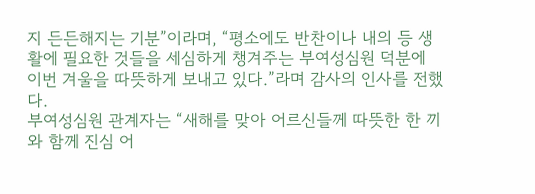지 든든해지는 기분”이라며, “평소에도 반찬이나 내의 등 생활에 필요한 것들을 세심하게 챙겨주는 부여성심원 덕분에 이번 겨울을 따뜻하게 보내고 있다.”라며 감사의 인사를 전했다.
부여성심원 관계자는 “새해를 맞아 어르신들께 따뜻한 한 끼와 함께 진심 어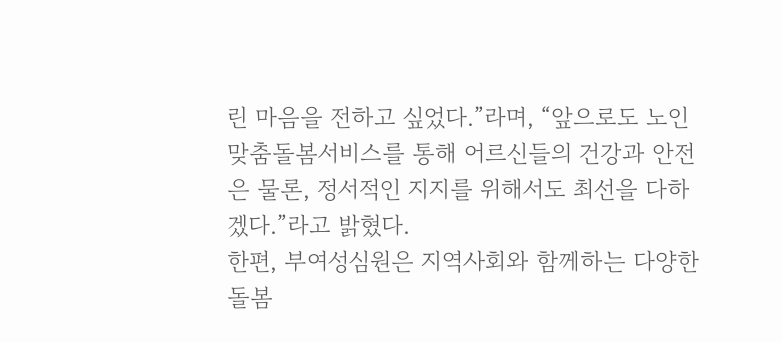린 마음을 전하고 싶었다.”라며, “앞으로도 노인맞춤돌봄서비스를 통해 어르신들의 건강과 안전은 물론, 정서적인 지지를 위해서도 최선을 다하겠다.”라고 밝혔다.
한편, 부여성심원은 지역사회와 함께하는 다양한 돌봄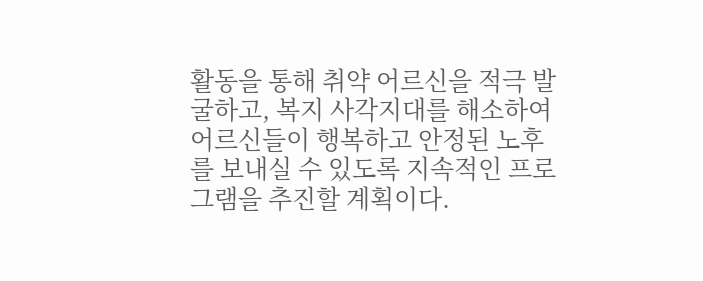활동을 통해 취약 어르신을 적극 발굴하고, 복지 사각지대를 해소하여 어르신들이 행복하고 안정된 노후를 보내실 수 있도록 지속적인 프로그램을 추진할 계획이다.